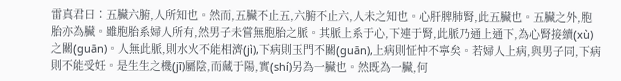雷真君曰∶五臟六腑,人所知也。然而,五臟不止五,六腑不止六,人未之知也。心肝脾肺腎,此五臟也。五臟之外,胞胎亦為臟。雖胞胎系婦人所有,然男子未嘗無胞胎之脈。其脈上系于心,下連于腎,此脈乃通上通下,為心腎接續(xù)之關(guān)。人無此脈,則水火不能相濟(jì),下病則玉門不關(guān),上病則怔忡不寧矣。若婦人上病,與男子同,下病則不能受妊。是生生之機(jī)屬陰,而藏于陽,實(shí)另為一臟也。然既為一臟,何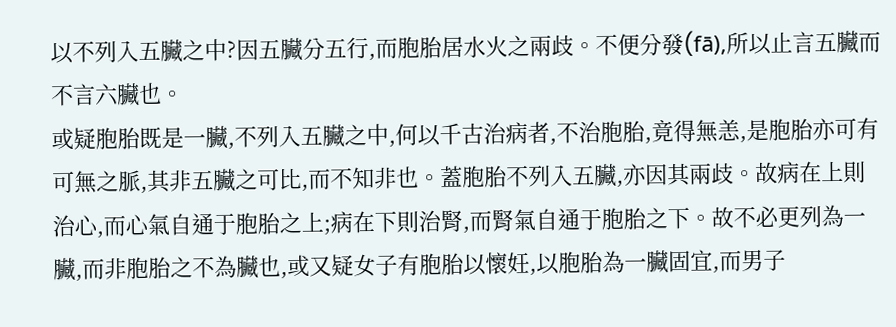以不列入五臟之中?因五臟分五行,而胞胎居水火之兩歧。不便分發(fā),所以止言五臟而不言六臟也。
或疑胞胎既是一臟,不列入五臟之中,何以千古治病者,不治胞胎,竟得無恙,是胞胎亦可有可無之脈,其非五臟之可比,而不知非也。蓋胞胎不列入五臟,亦因其兩歧。故病在上則治心,而心氣自通于胞胎之上;病在下則治腎,而腎氣自通于胞胎之下。故不必更列為一臟,而非胞胎之不為臟也,或又疑女子有胞胎以懷妊,以胞胎為一臟固宜,而男子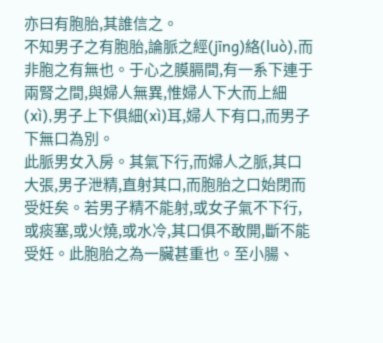亦曰有胞胎,其誰信之。
不知男子之有胞胎,論脈之經(jīng)絡(luò),而非胞之有無也。于心之膜膈間,有一系下連于兩腎之間,與婦人無異,惟婦人下大而上細(xì),男子上下俱細(xì)耳,婦人下有口,而男子下無口為別。
此脈男女入房。其氣下行,而婦人之脈,其口大張,男子泄精,直射其口,而胞胎之口始閉而受妊矣。若男子精不能射,或女子氣不下行,或痰塞,或火燒,或水冷,其口俱不敢開,斷不能受妊。此胞胎之為一臟甚重也。至小腸、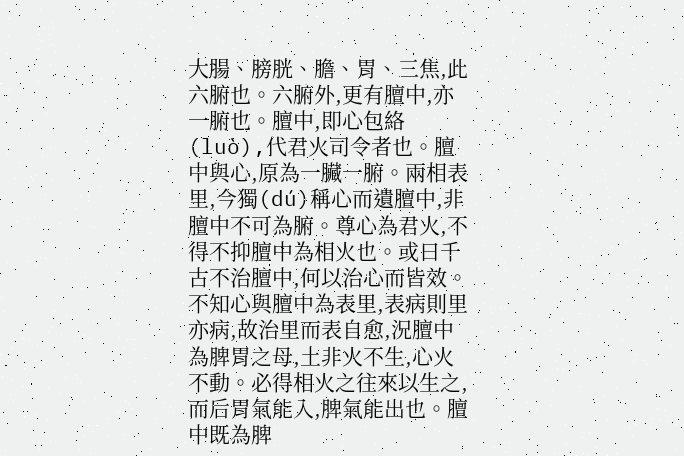大腸、膀胱、膽、胃、三焦,此六腑也。六腑外,更有膻中,亦一腑也。膻中,即心包絡(luò),代君火司令者也。膻中與心,原為一臟一腑。兩相表里,今獨(dú)稱心而遺膻中,非膻中不可為腑。尊心為君火,不得不抑膻中為相火也。或曰千古不治膻中,何以治心而皆效。不知心與膻中為表里,表病則里亦病,故治里而表自愈,況膻中為脾胃之母,土非火不生,心火不動。必得相火之往來以生之,而后胃氣能入,脾氣能出也。膻中既為脾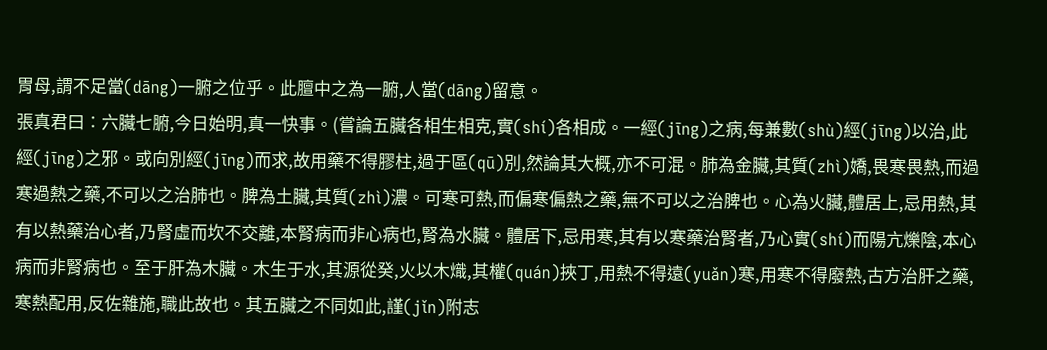胃母,謂不足當(dāng)一腑之位乎。此膻中之為一腑,人當(dāng)留意。
張真君曰∶六臟七腑,今日始明,真一快事。(嘗論五臟各相生相克,實(shí)各相成。一經(jīng)之病,每兼數(shù)經(jīng)以治,此經(jīng)之邪。或向別經(jīng)而求,故用藥不得膠柱,過于區(qū)別,然論其大概,亦不可混。肺為金臟,其質(zhì)嬌,畏寒畏熱,而過寒過熱之藥,不可以之治肺也。脾為土臟,其質(zhì)濃。可寒可熱,而偏寒偏熱之藥,無不可以之治脾也。心為火臟,體居上,忌用熱,其有以熱藥治心者,乃腎虛而坎不交離,本腎病而非心病也,腎為水臟。體居下,忌用寒,其有以寒藥治腎者,乃心實(shí)而陽亢爍陰,本心病而非腎病也。至于肝為木臟。木生于水,其源從癸,火以木熾,其權(quán)挾丁,用熱不得遠(yuǎn)寒,用寒不得廢熱,古方治肝之藥,寒熱配用,反佐雜施,職此故也。其五臟之不同如此,謹(jǐn)附志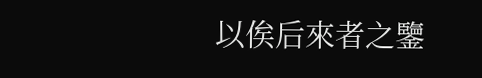以俟后來者之鑒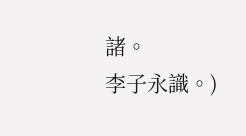諸。
李子永識。)